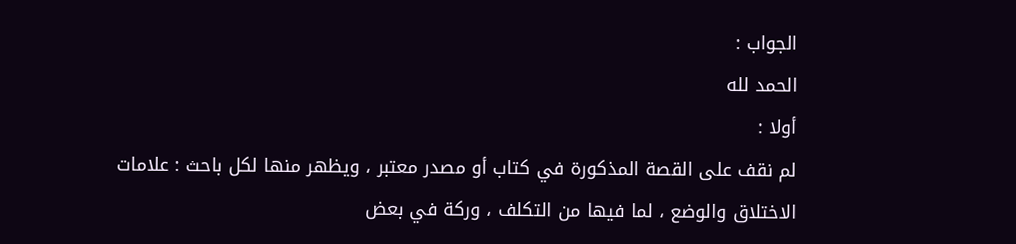الجواب :
الحمد لله
أولا :
لم نقف على القصة المذكورة في كتاب أو مصدر معتبر ، ويظهر منها لكل باحث : علامات
الاختلاق والوضع ، لما فيها من التكلف ، وركة في بعض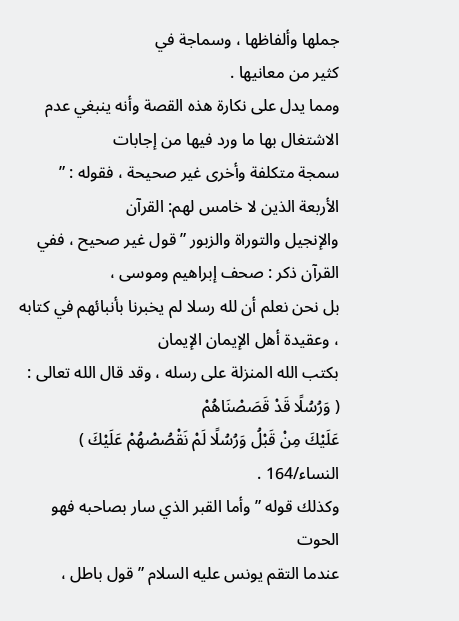جملها وألفاظها ، وسماجة في
كثير من معانيها .
ومما يدل على نكارة هذه القصة وأنه ينبغي عدم الاشتغال بها ما ورد فيها من إجابات
سمجة متكلفة وأخرى غير صحيحة ، فقوله : ” الأربعة الذين لا خامس لهم: القرآن
والإنجيل والتوراة والزبور ” قول غير صحيح ، ففي القرآن ذكر : صحف إبراهيم وموسى ،
بل نحن نعلم أن لله رسلا لم يخبرنا بأنبائهم في كتابه ، وعقيدة أهل الإيمان الإيمان
بكتب الله المنزلة على رسله ، وقد قال الله تعالى : ( وَرُسُلًا قَدْ قَصَصْنَاهُمْ
عَلَيْكَ مِنْ قَبْلُ وَرُسُلًا لَمْ نَقْصُصْهُمْ عَلَيْكَ ) النساء/164 .
وكذلك قوله ” وأما القبر الذي سار بصاحبه فهو الحوت
عندما التقم يونس عليه السلام ” قول باطل ،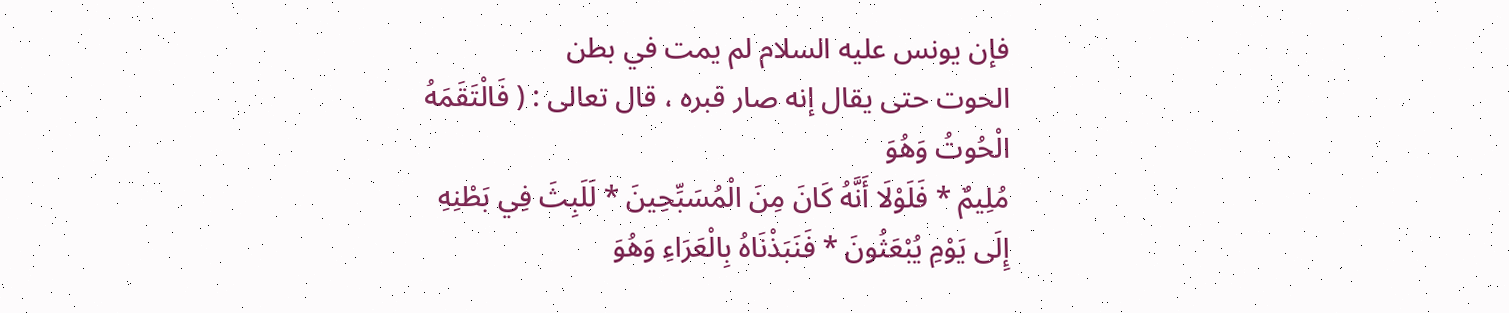فإن يونس عليه السلام لم يمت في بطن
الحوت حتى يقال إنه صار قبره ، قال تعالى : ( فَالْتَقَمَهُ الْحُوتُ وَهُوَ
مُلِيمٌ * فَلَوْلَا أَنَّهُ كَانَ مِنَ الْمُسَبِّحِينَ * لَلَبِثَ فِي بَطْنِهِ
إِلَى يَوْمِ يُبْعَثُونَ * فَنَبَذْنَاهُ بِالْعَرَاءِ وَهُوَ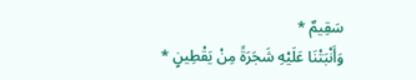سَقِيمٌ *
وَأَنْبَتْنَا عَلَيْهِ شَجَرَةً مِنْ يَقْطِينٍ *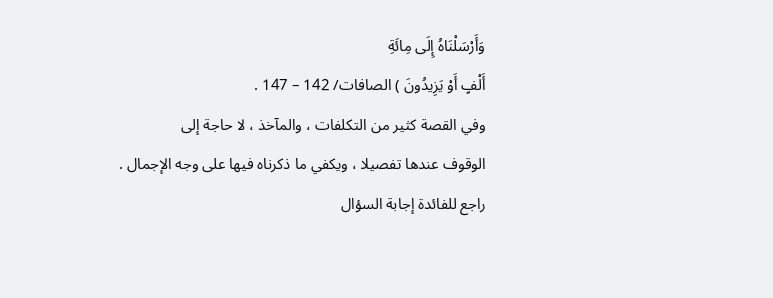وَأَرْسَلْنَاهُ إِلَى مِائَةِ
أَلْفٍ أَوْ يَزِيدُونَ ) الصافات/ 142 – 147 .
وفي القصة كثير من التكلفات ، والمآخذ ، لا حاجة إلى
الوقوف عندها تفصيلا ، ويكفي ما ذكرناه فيها على وجه الإجمال .
راجع للفائدة إجابة السؤال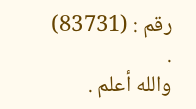رقم : (83731)
.
والله أعلم .